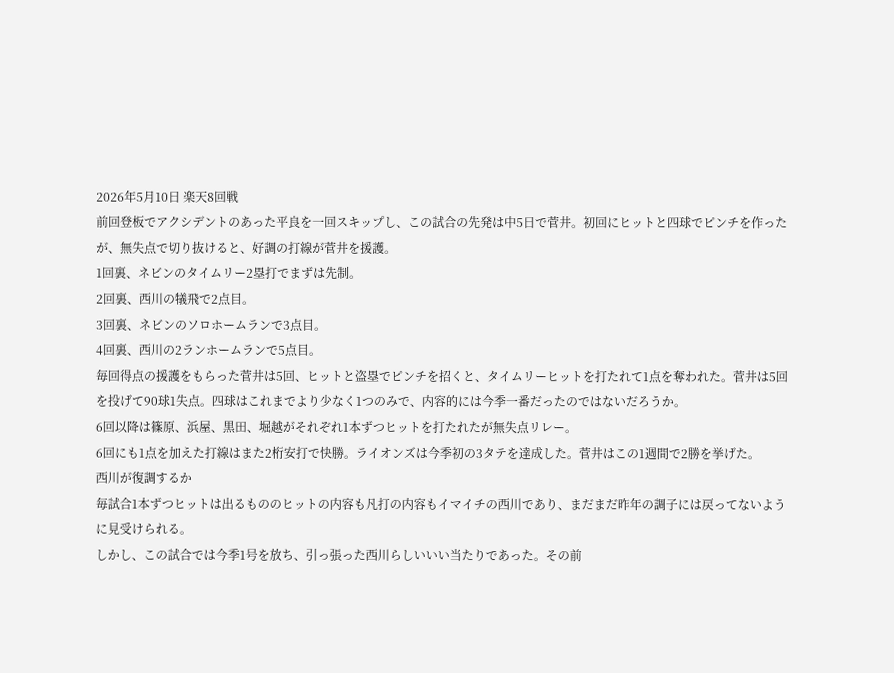2026年5月10日 楽天8回戦
前回登板でアクシデントのあった平良を一回スキップし、この試合の先発は中5日で菅井。初回にヒットと四球でピンチを作ったが、無失点で切り抜けると、好調の打線が菅井を援護。
1回裏、ネビンのタイムリー2塁打でまずは先制。
2回裏、西川の犠飛で2点目。
3回裏、ネビンのソロホームランで3点目。
4回裏、西川の2ランホームランで5点目。
毎回得点の援護をもらった菅井は5回、ヒットと盗塁でピンチを招くと、タイムリーヒットを打たれて1点を奪われた。菅井は5回を投げて90球1失点。四球はこれまでより少なく1つのみで、内容的には今季一番だったのではないだろうか。
6回以降は篠原、浜屋、黒田、堀越がそれぞれ1本ずつヒットを打たれたが無失点リレー。
6回にも1点を加えた打線はまた2桁安打で快勝。ライオンズは今季初の3タテを達成した。菅井はこの1週間で2勝を挙げた。
西川が復調するか
毎試合1本ずつヒットは出るもののヒットの内容も凡打の内容もイマイチの西川であり、まだまだ昨年の調子には戻ってないように見受けられる。
しかし、この試合では今季1号を放ち、引っ張った西川らしいいい当たりであった。その前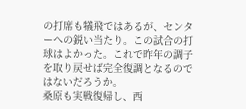の打席も犠飛ではあるが、センターへの鋭い当たり。この試合の打球はよかった。これで昨年の調子を取り戻せば完全復調となるのではないだろうか。
桑原も実戦復帰し、西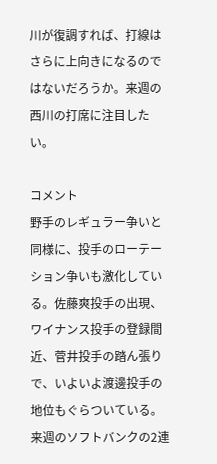川が復調すれば、打線はさらに上向きになるのではないだろうか。来週の西川の打席に注目したい。

コメント
野手のレギュラー争いと同様に、投手のローテーション争いも激化している。佐藤爽投手の出現、ワイナンス投手の登録間近、菅井投手の踏ん張りで、いよいよ渡邊投手の地位もぐらついている。来週のソフトバンクの2連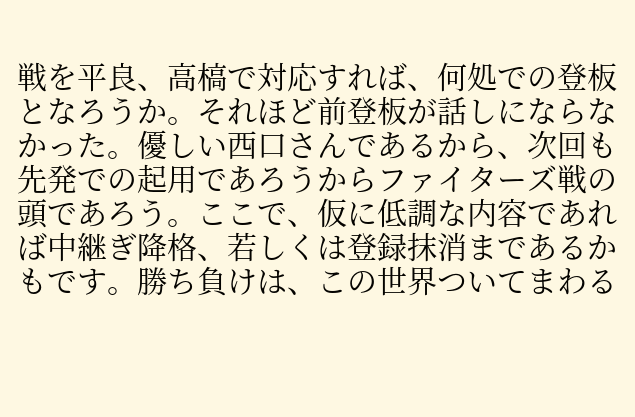戦を平良、高槁で対応すれば、何処での登板となろうか。それほど前登板が話しにならなかった。優しい西口さんであるから、次回も先発での起用であろうからファイターズ戦の頭であろう。ここで、仮に低調な内容であれば中継ぎ降格、若しくは登録抹消まであるかもです。勝ち負けは、この世界ついてまわる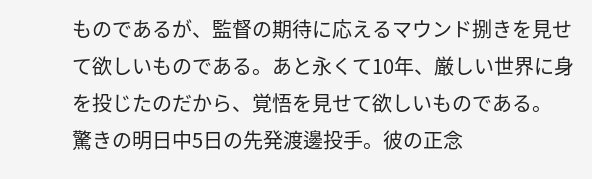ものであるが、監督の期待に応えるマウンド捌きを見せて欲しいものである。あと永くて10年、厳しい世界に身を投じたのだから、覚悟を見せて欲しいものである。
驚きの明日中5日の先発渡邊投手。彼の正念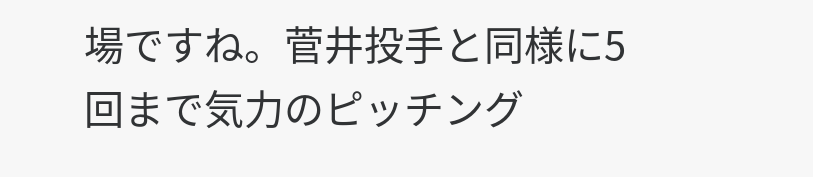場ですね。菅井投手と同様に5回まで気力のピッチング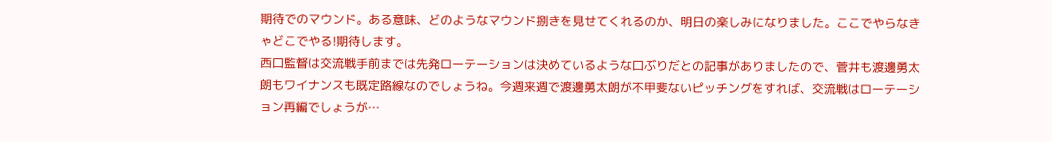期待でのマウンド。ある意味、どのようなマウンド捌きを見せてくれるのか、明日の楽しみになりました。ここでやらなきゃどこでやる!期待します。
西口監督は交流戦手前までは先発ローテーションは決めているような口ぶりだとの記事がありましたので、菅井も渡邊勇太朗もワイナンスも既定路線なのでしょうね。今週来週で渡邊勇太朗が不甲斐ないピッチングをすれば、交流戦はローテーション再編でしょうが…